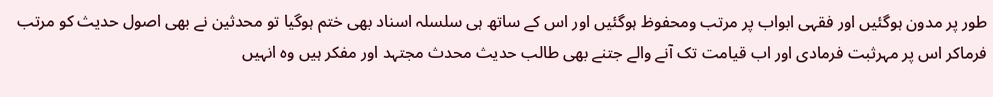طور پر مدون ہوگئیں اور فقہی ابواب پر مرتب ومحفوظ ہوگئیں اور اس کے ساتھ ہی سلسلہ اسناد بھی ختم ہوگیا تو محدثین نے بھی اصول حدیث کو مرتب فرماکر اس پر مہرثبت فرمادی اور اب قیامت تک آنے والے جتنے بھی طالب حدیث محدث مجتہد اور مفکر ہیں وہ انہیں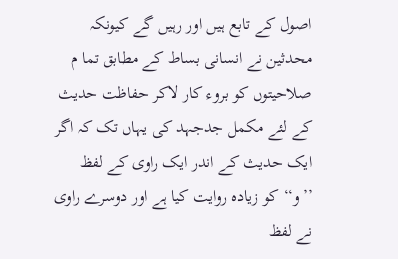اصول کے تابع ہیں اور رہیں گے کیونکہ محدثین نے انسانی بساط کے مطابق تما م صلاحیتوں کو بروء کار لاکر حفاظت حدیث کے لئے مکمل جدجہد کی یہاں تک کہ اگر ایک حدیث کے اندر ایک راوی کے لفظ ’’و‘‘کو زیادہ روایت کیا ہے اور دوسرے راوی نے لفظ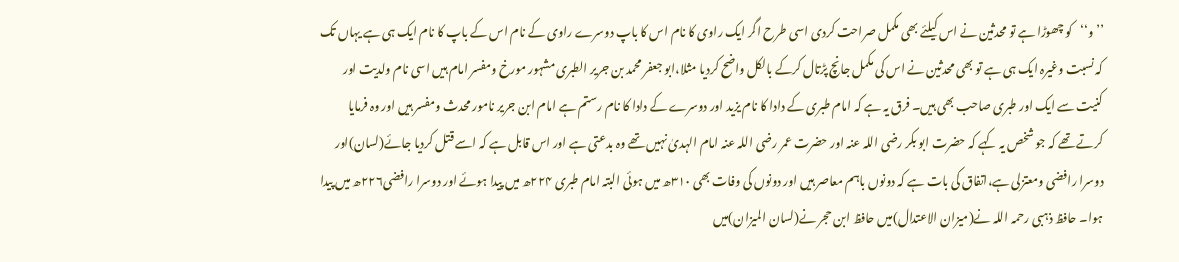’’و‘‘کو چھوڑا ہے تو محدثین نے اس کیلئے بھی مکمل صراحت کردی اسی طرح اگر ایک راوی کا نام اس کا باپ دوسرے راوی کے نام اس کے باپ کا نام ایک ہی ہے یہاں تک کہ نسبت وغیرہ ایک ہی ہے تو بھی محدثین نے اس کی مکمل جانچ پڑتال کرکے بالکل واضح کردیا مثلا،ابو جعفر محمد بن جریر الطبری مشہور مورخ ومفسر امام ہیں اسی نام ولدیت اور کنیت سے ایک اور طبری صاحب بھی ہیں۔ فرق یہ ہے کہ امام طبری کے دادا کا نام یزید اور دوسرے کے دادا کا نام رستم ہے امام ابن جریر نامور محدث ومفسر ہیں اور وہ فرمایا کرتے تھے کہ جو شخص یہ کہے کہ حضرت ابو بکر رضی اللہ عنہ اور حضرت عمر رضی اللہ عنہ امام الہدیٰ نہیں تھے وہ بدعتی ہے اور اس قابل ہے کہ اسے قتل کردیا جائے(لسان)اور دوسرا رافضی ومعتزلی ہے،اتفاق کی بات ہے کہ دونوں باہم معاصر ہیں اور دونوں کی وفات بھی ۳۱۰ھ میں ہوئی البتہ امام طبری ۲۲۴ھ میں پیدا ہوئے اور دوسرا رافضی۲۲۶ھ میں پیدا ہوا۔ حافظ ذہبی رحمہ اللہ نے(میزان الاعتدال)میں حافظ ابن حجر نے(لسان المیزان)میں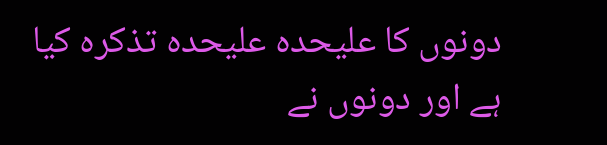دونوں کا علیحدہ علیحدہ تذکرہ کیا ہے اور دونوں نے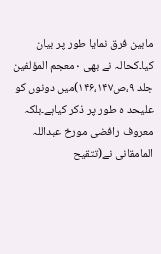مابین فرق نمایا طور پر بیان کیا۔کحالہ نے بھی ۰معجم المؤلفین جلد ۹،ص۱۴۶،۱۴۷)میں دونوں کو علیحد ہ طور پر ذکر کیاہے۔بلکہ معروف رافضی مورخ عبداللہ المامقانی نے(تتقیح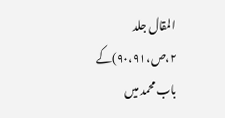المقال جلد ۲،ص،۹۰،۹۱)کے باب محمد میں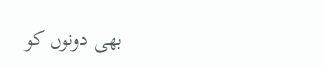بھی دونوں کو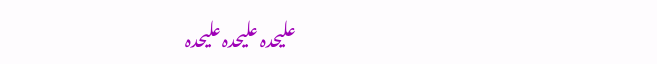علیحدہ علیحدہ علیحدہ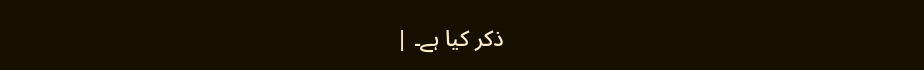ذکر کیا ہے۔ |